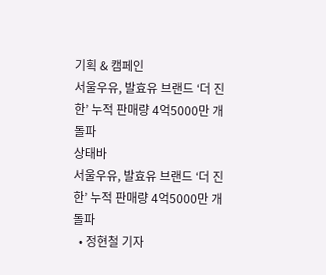기획 & 캠페인
서울우유, 발효유 브랜드 ‘더 진한’ 누적 판매량 4억5000만 개 돌파
상태바
서울우유, 발효유 브랜드 ‘더 진한’ 누적 판매량 4억5000만 개 돌파
  • 정현철 기자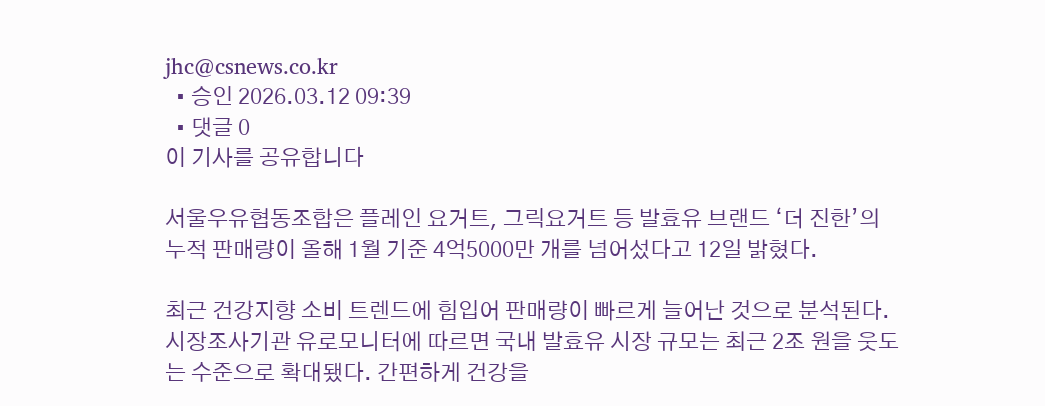jhc@csnews.co.kr
  • 승인 2026.03.12 09:39
  • 댓글 0
이 기사를 공유합니다

서울우유협동조합은 플레인 요거트, 그릭요거트 등 발효유 브랜드 ‘더 진한’의 누적 판매량이 올해 1월 기준 4억5000만 개를 넘어섰다고 12일 밝혔다.

최근 건강지향 소비 트렌드에 힘입어 판매량이 빠르게 늘어난 것으로 분석된다. 시장조사기관 유로모니터에 따르면 국내 발효유 시장 규모는 최근 2조 원을 웃도는 수준으로 확대됐다. 간편하게 건강을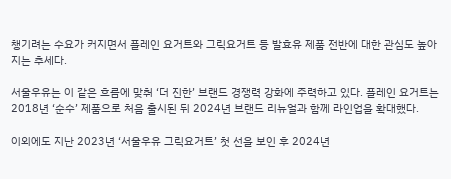챙기려는 수요가 커지면서 플레인 요거트와 그릭요거트 등 발효유 제품 전반에 대한 관심도 높아지는 추세다.

서울우유는 이 같은 흐름에 맞춰 ‘더 진한’ 브랜드 경쟁력 강화에 주력하고 있다. 플레인 요거트는 2018년 ‘순수’ 제품으로 처음 출시된 뒤 2024년 브랜드 리뉴얼과 함께 라인업을 확대했다.

이외에도 지난 2023년 ‘서울우유 그릭요거트’ 첫 선을 보인 후 2024년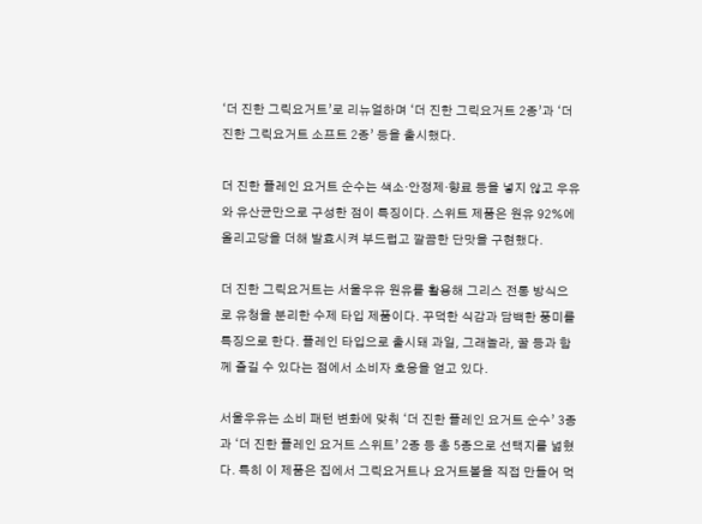‘더 진한 그릭요거트’로 리뉴얼하며 ‘더 진한 그릭요거트 2종’과 ‘더 진한 그릭요거트 소프트 2종’ 등을 출시했다.

더 진한 플레인 요거트 순수는 색소·안정제·향료 등을 넣지 않고 우유와 유산균만으로 구성한 점이 특징이다. 스위트 제품은 원유 92%에 올리고당을 더해 발효시켜 부드럽고 깔끔한 단맛을 구현했다.

더 진한 그릭요거트는 서울우유 원유를 활용해 그리스 전통 방식으로 유청을 분리한 수제 타입 제품이다. 꾸덕한 식감과 담백한 풍미를 특징으로 한다. 플레인 타입으로 출시돼 과일, 그래놀라, 꿀 등과 함께 즐길 수 있다는 점에서 소비자 호응을 얻고 있다.

서울우유는 소비 패턴 변화에 맞춰 ‘더 진한 플레인 요거트 순수’ 3종과 ‘더 진한 플레인 요거트 스위트’ 2종 등 총 5종으로 선택지를 넓혔다. 특히 이 제품은 집에서 그릭요거트나 요거트볼을 직접 만들어 먹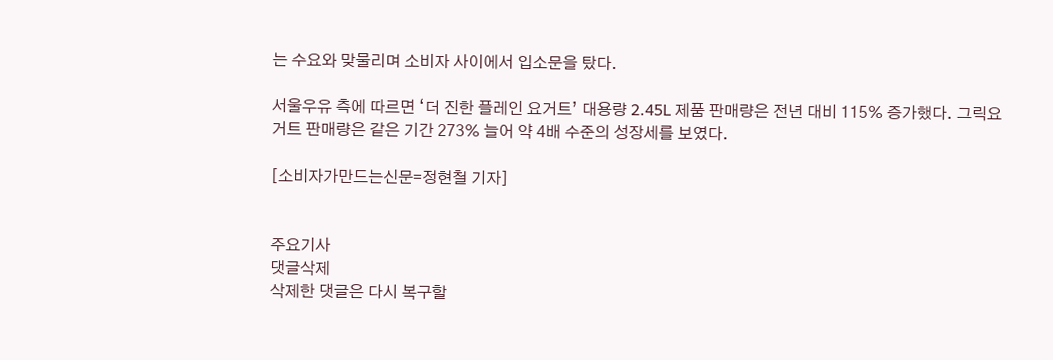는 수요와 맞물리며 소비자 사이에서 입소문을 탔다.

서울우유 측에 따르면 ‘더 진한 플레인 요거트’ 대용량 2.45L 제품 판매량은 전년 대비 115% 증가했다. 그릭요거트 판매량은 같은 기간 273% 늘어 약 4배 수준의 성장세를 보였다.

[소비자가만드는신문=정현철 기자]


주요기사
댓글삭제
삭제한 댓글은 다시 복구할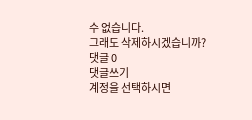수 없습니다.
그래도 삭제하시겠습니까?
댓글 0
댓글쓰기
계정을 선택하시면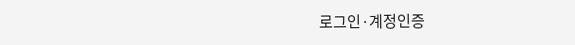로그인·계정인증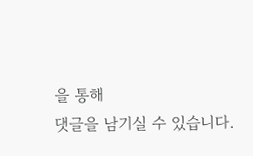을 통해
댓글을 남기실 수 있습니다.